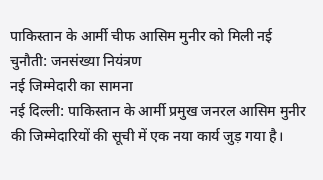पाकिस्तान के आर्मी चीफ आसिम मुनीर को मिली नई चुनौती: जनसंख्या नियंत्रण
नई जिम्मेदारी का सामना
नई दिल्ली: पाकिस्तान के आर्मी प्रमुख जनरल आसिम मुनीर की जिम्मेदारियों की सूची में एक नया कार्य जुड़ गया है।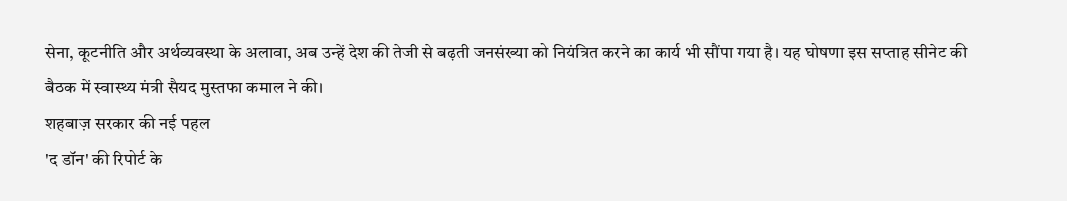सेना, कूटनीति और अर्थव्यवस्था के अलावा, अब उन्हें देश की तेजी से बढ़ती जनसंख्या को नियंत्रित करने का कार्य भी सौंपा गया है। यह घोषणा इस सप्ताह सीनेट की बैठक में स्वास्थ्य मंत्री सैयद मुस्तफा कमाल ने की।
शहबाज़ सरकार की नई पहल
'द डॉन' की रिपोर्ट के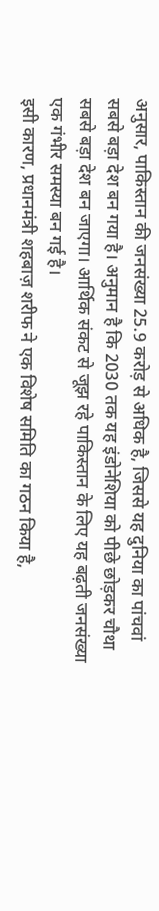अनुसार, पाकिस्तान की जनसंख्या 25.9 करोड़ से अधिक है, जिससे यह दुनिया का पांचवां सबसे बड़ा देश बन गया है। अनुमान है कि 2030 तक यह इंडोनेशिया को पीछे छोड़कर चौथा सबसे बड़ा देश बन जाएगा। आर्थिक संकट से जूझ रहे पाकिस्तान के लिए यह बढ़ती जनसंख्या एक गंभीर समस्या बन गई है।
इसी कारण, प्रधानमंत्री शहबाज़ शरीफ ने एक विशेष समिति का गठन किया है,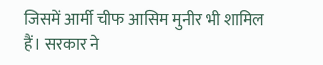जिसमें आर्मी चीफ आसिम मुनीर भी शामिल हैं। सरकार ने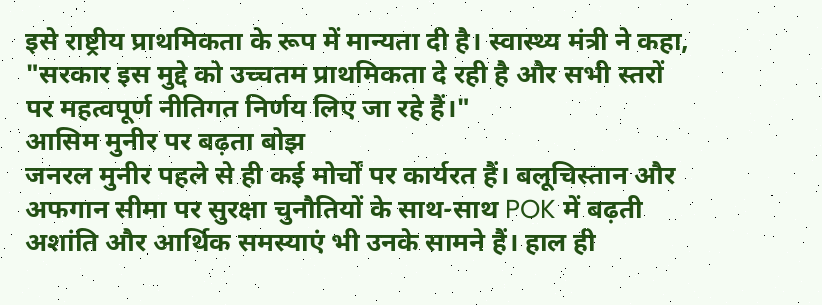इसे राष्ट्रीय प्राथमिकता के रूप में मान्यता दी है। स्वास्थ्य मंत्री ने कहा, "सरकार इस मुद्दे को उच्चतम प्राथमिकता दे रही है और सभी स्तरों पर महत्वपूर्ण नीतिगत निर्णय लिए जा रहे हैं।"
आसिम मुनीर पर बढ़ता बोझ
जनरल मुनीर पहले से ही कई मोर्चों पर कार्यरत हैं। बलूचिस्तान और अफगान सीमा पर सुरक्षा चुनौतियों के साथ-साथ POK में बढ़ती अशांति और आर्थिक समस्याएं भी उनके सामने हैं। हाल ही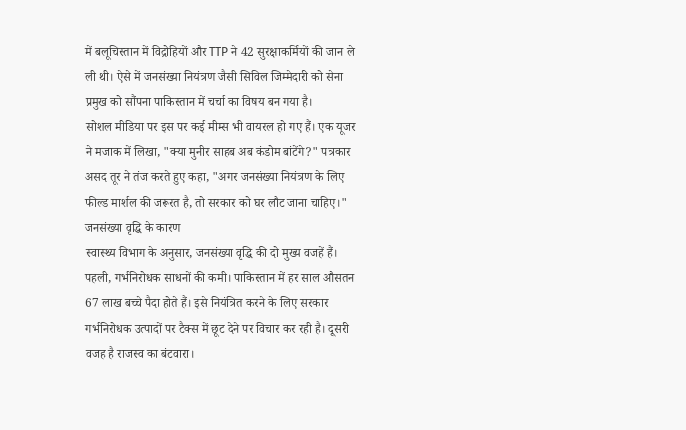में बलूचिस्तान में विद्रोहियों और TTP ने 42 सुरक्षाकर्मियों की जान ले ली थी। ऐसे में जनसंख्या नियंत्रण जैसी सिविल जिम्मेदारी को सेना प्रमुख को सौंपना पाकिस्तान में चर्चा का विषय बन गया है।
सोशल मीडिया पर इस पर कई मीम्स भी वायरल हो गए हैं। एक यूजर ने मजाक में लिखा, "क्या मुनीर साहब अब कंडोम बांटेंगे?" पत्रकार असद तूर ने तंज करते हुए कहा, "अगर जनसंख्या नियंत्रण के लिए फील्ड मार्शल की जरूरत है, तो सरकार को घर लौट जाना चाहिए।"
जनसंख्या वृद्धि के कारण
स्वास्थ्य विभाग के अनुसार, जनसंख्या वृद्धि की दो मुख्य वजहें हैं। पहली, गर्भनिरोधक साधनों की कमी। पाकिस्तान में हर साल औसतन 67 लाख बच्चे पैदा होते हैं। इसे नियंत्रित करने के लिए सरकार गर्भनिरोधक उत्पादों पर टैक्स में छूट देने पर विचार कर रही है। दूसरी वजह है राजस्व का बंटवारा।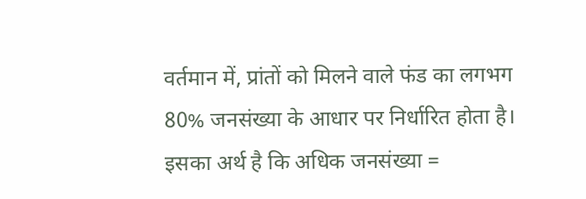वर्तमान में, प्रांतों को मिलने वाले फंड का लगभग 80% जनसंख्या के आधार पर निर्धारित होता है।
इसका अर्थ है कि अधिक जनसंख्या =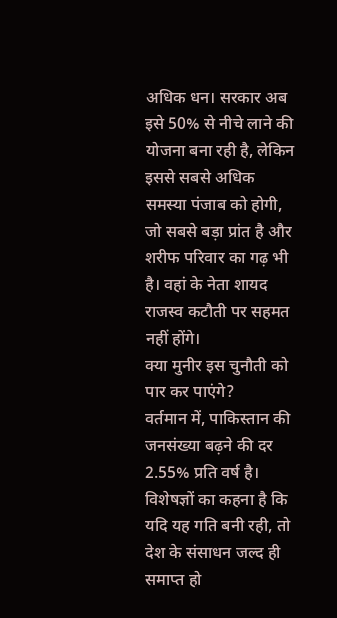अधिक धन। सरकार अब इसे 50% से नीचे लाने की योजना बना रही है, लेकिन इससे सबसे अधिक समस्या पंजाब को होगी, जो सबसे बड़ा प्रांत है और शरीफ परिवार का गढ़ भी है। वहां के नेता शायद राजस्व कटौती पर सहमत नहीं होंगे।
क्या मुनीर इस चुनौती को पार कर पाएंगे?
वर्तमान में, पाकिस्तान की जनसंख्या बढ़ने की दर 2.55% प्रति वर्ष है। विशेषज्ञों का कहना है कि यदि यह गति बनी रही, तो देश के संसाधन जल्द ही समाप्त हो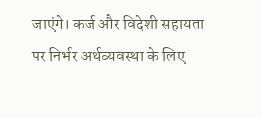जाएंगे। कर्ज और विदेशी सहायता पर निर्भर अर्थव्यवस्था के लिए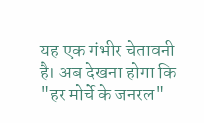यह एक गंभीर चेतावनी है। अब देखना होगा कि "हर मोर्चे के जनरल"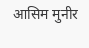आसिम मुनीर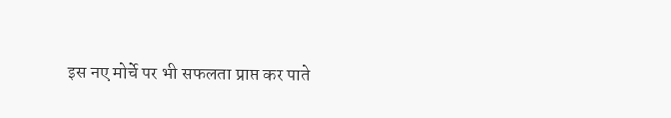इस नए मोर्चे पर भी सफलता प्राप्त कर पाते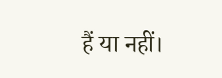हैं या नहीं।